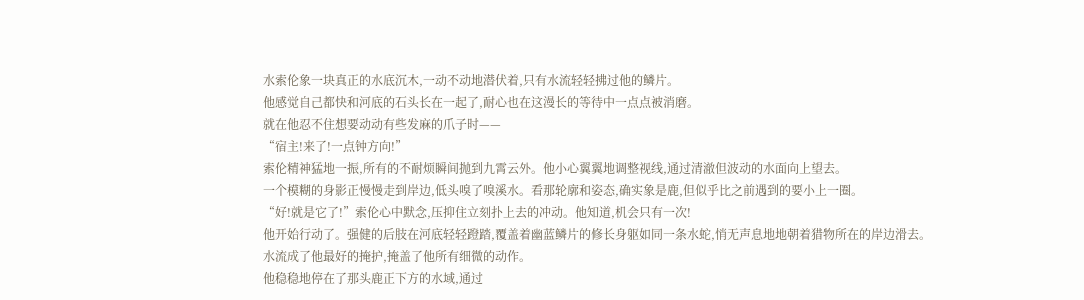水索伦象一块真正的水底沉木,一动不动地潜伏着,只有水流轻轻拂过他的鳞片。
他感觉自己都快和河底的石头长在一起了,耐心也在这漫长的等待中一点点被消磨。
就在他忍不住想要动动有些发麻的爪子时——
“宿主!来了!一点钟方向!”
索伦精神猛地一振,所有的不耐烦瞬间抛到九霄云外。他小心翼翼地调整视线,通过清澈但波动的水面向上望去。
一个模糊的身影正慢慢走到岸边,低头嗅了嗅溪水。看那轮廓和姿态,确实象是鹿,但似乎比之前遇到的要小上一圈。
“好!就是它了!”索伦心中默念,压抑住立刻扑上去的冲动。他知道,机会只有一次!
他开始行动了。强健的后肢在河底轻轻蹬踏,覆盖着幽蓝鳞片的修长身躯如同一条水蛇,悄无声息地地朝着猎物所在的岸边滑去。
水流成了他最好的掩护,掩盖了他所有细微的动作。
他稳稳地停在了那头鹿正下方的水域,通过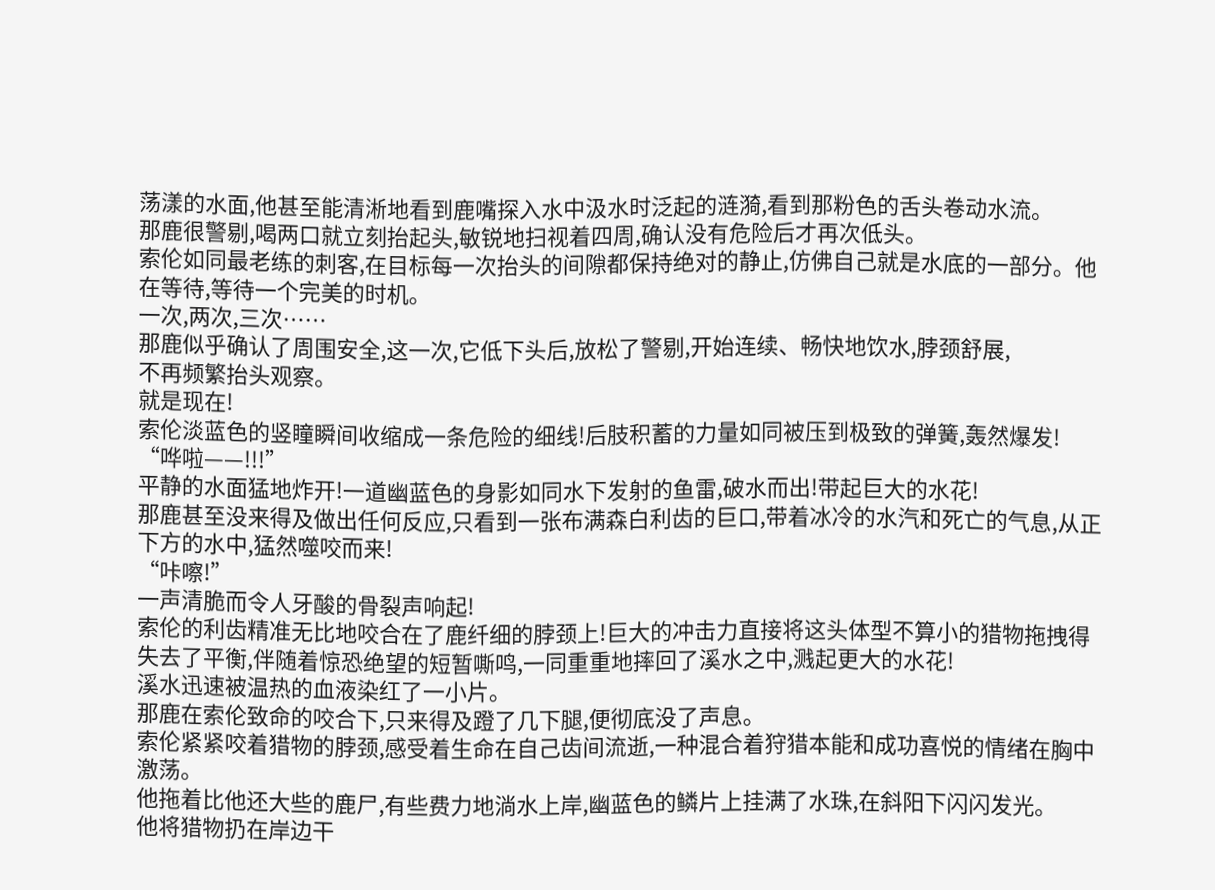荡漾的水面,他甚至能清淅地看到鹿嘴探入水中汲水时泛起的涟漪,看到那粉色的舌头卷动水流。
那鹿很警剔,喝两口就立刻抬起头,敏锐地扫视着四周,确认没有危险后才再次低头。
索伦如同最老练的刺客,在目标每一次抬头的间隙都保持绝对的静止,仿佛自己就是水底的一部分。他在等待,等待一个完美的时机。
一次,两次,三次……
那鹿似乎确认了周围安全,这一次,它低下头后,放松了警剔,开始连续、畅快地饮水,脖颈舒展,
不再频繁抬头观察。
就是现在!
索伦淡蓝色的竖瞳瞬间收缩成一条危险的细线!后肢积蓄的力量如同被压到极致的弹簧,轰然爆发!
“哗啦——!!!”
平静的水面猛地炸开!一道幽蓝色的身影如同水下发射的鱼雷,破水而出!带起巨大的水花!
那鹿甚至没来得及做出任何反应,只看到一张布满森白利齿的巨口,带着冰冷的水汽和死亡的气息,从正下方的水中,猛然噬咬而来!
“咔嚓!”
一声清脆而令人牙酸的骨裂声响起!
索伦的利齿精准无比地咬合在了鹿纤细的脖颈上!巨大的冲击力直接将这头体型不算小的猎物拖拽得失去了平衡,伴随着惊恐绝望的短暂嘶鸣,一同重重地摔回了溪水之中,溅起更大的水花!
溪水迅速被温热的血液染红了一小片。
那鹿在索伦致命的咬合下,只来得及蹬了几下腿,便彻底没了声息。
索伦紧紧咬着猎物的脖颈,感受着生命在自己齿间流逝,一种混合着狩猎本能和成功喜悦的情绪在胸中激荡。
他拖着比他还大些的鹿尸,有些费力地淌水上岸,幽蓝色的鳞片上挂满了水珠,在斜阳下闪闪发光。
他将猎物扔在岸边干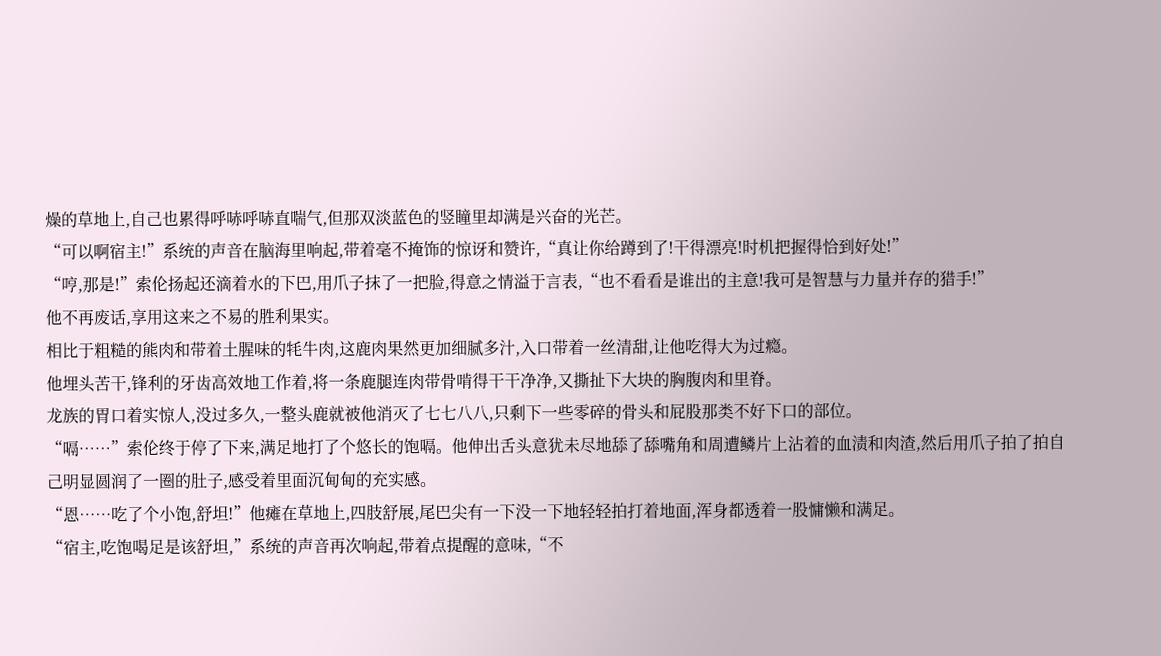燥的草地上,自己也累得呼哧呼哧直喘气,但那双淡蓝色的竖瞳里却满是兴奋的光芒。
“可以啊宿主!”系统的声音在脑海里响起,带着毫不掩饰的惊讶和赞许,“真让你给蹲到了!干得漂亮!时机把握得恰到好处!”
“哼,那是!”索伦扬起还滴着水的下巴,用爪子抹了一把脸,得意之情溢于言表,“也不看看是谁出的主意!我可是智慧与力量并存的猎手!”
他不再废话,享用这来之不易的胜利果实。
相比于粗糙的熊肉和带着土腥味的牦牛肉,这鹿肉果然更加细腻多汁,入口带着一丝清甜,让他吃得大为过瘾。
他埋头苦干,锋利的牙齿高效地工作着,将一条鹿腿连肉带骨啃得干干净净,又撕扯下大块的胸腹肉和里脊。
龙族的胃口着实惊人,没过多久,一整头鹿就被他消灭了七七八八,只剩下一些零碎的骨头和屁股那类不好下口的部位。
“嗝……”索伦终于停了下来,满足地打了个悠长的饱嗝。他伸出舌头意犹未尽地舔了舔嘴角和周遭鳞片上沾着的血渍和肉渣,然后用爪子拍了拍自己明显圆润了一圈的肚子,感受着里面沉甸甸的充实感。
“恩……吃了个小饱,舒坦!”他瘫在草地上,四肢舒展,尾巴尖有一下没一下地轻轻拍打着地面,浑身都透着一股慵懒和满足。
“宿主,吃饱喝足是该舒坦,”系统的声音再次响起,带着点提醒的意味,“不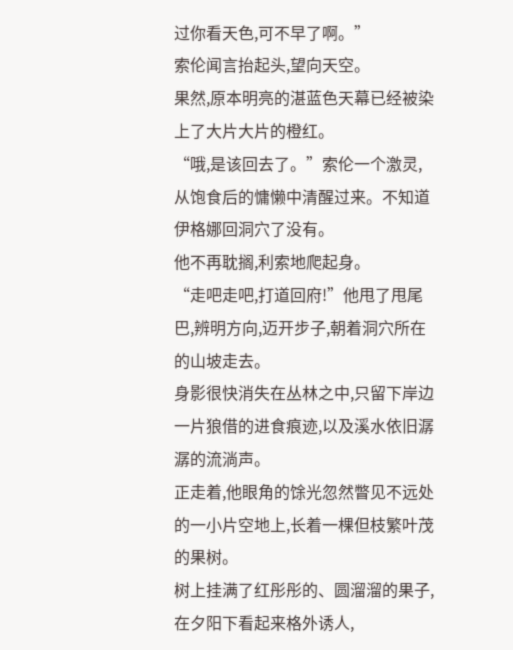过你看天色,可不早了啊。”
索伦闻言抬起头,望向天空。
果然,原本明亮的湛蓝色天幕已经被染上了大片大片的橙红。
“哦,是该回去了。”索伦一个激灵,从饱食后的慵懒中清醒过来。不知道伊格娜回洞穴了没有。
他不再耽搁,利索地爬起身。
“走吧走吧,打道回府!”他甩了甩尾巴,辨明方向,迈开步子,朝着洞穴所在的山坡走去。
身影很快消失在丛林之中,只留下岸边一片狼借的进食痕迹,以及溪水依旧潺潺的流淌声。
正走着,他眼角的馀光忽然瞥见不远处的一小片空地上,长着一棵但枝繁叶茂的果树。
树上挂满了红彤彤的、圆溜溜的果子,在夕阳下看起来格外诱人,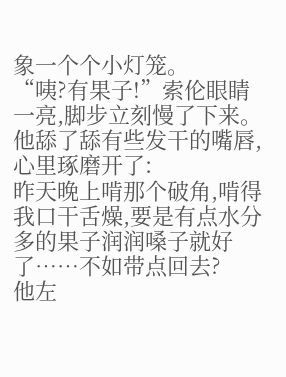象一个个小灯笼。
“咦?有果子!”索伦眼睛一亮,脚步立刻慢了下来。他舔了舔有些发干的嘴唇,心里琢磨开了:
昨天晚上啃那个破角,啃得我口干舌燥,要是有点水分多的果子润润嗓子就好了……不如带点回去?
他左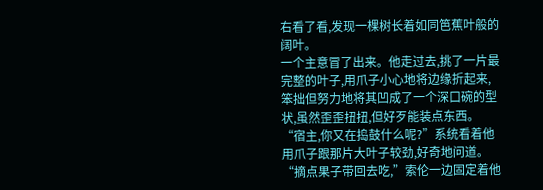右看了看,发现一棵树长着如同笆蕉叶般的阔叶。
一个主意冒了出来。他走过去,挑了一片最完整的叶子,用爪子小心地将边缘折起来,笨拙但努力地将其凹成了一个深口碗的型状,虽然歪歪扭扭,但好歹能装点东西。
“宿主,你又在捣鼓什么呢?”系统看着他用爪子跟那片大叶子较劲,好奇地问道。
“摘点果子带回去吃,”索伦一边固定着他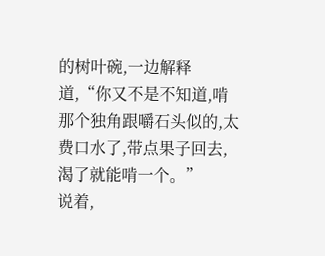的树叶碗,一边解释道,“你又不是不知道,啃那个独角跟嚼石头似的,太费口水了,带点果子回去,渴了就能啃一个。”
说着,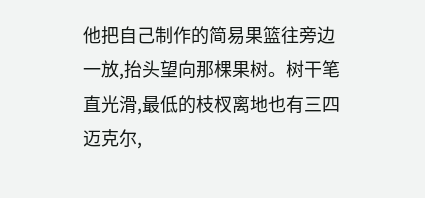他把自己制作的简易果篮往旁边一放,抬头望向那棵果树。树干笔直光滑,最低的枝杈离地也有三四迈克尔,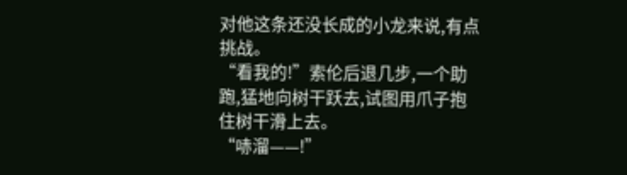对他这条还没长成的小龙来说,有点挑战。
“看我的!”索伦后退几步,一个助跑,猛地向树干跃去,试图用爪子抱住树干滑上去。
“哧溜——!”